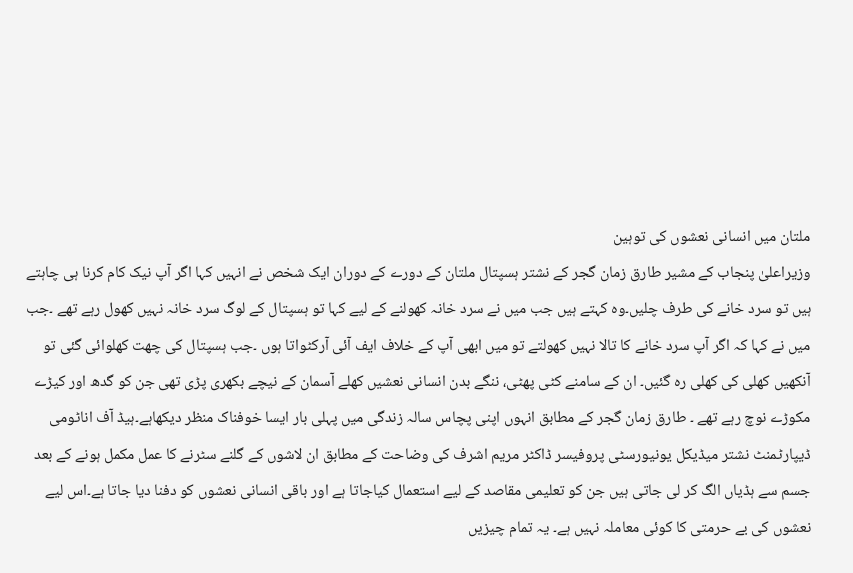ملتان میں انسانی نعشوں کی توہین
وزیراعلیٰ پنجاب کے مشیر طارق زمان گجر کے نشتر ہسپتال ملتان کے دورے کے دوران ایک شخص نے انہیں کہا اگر آپ نیک کام کرنا ہی چاہتے ہیں تو سرد خانے کی طرف چلیں۔وہ کہتے ہیں جب میں نے سرد خانہ کھولنے کے لیے کہا تو ہسپتال کے لوگ سرد خانہ نہیں کھول رہے تھے ۔جب میں نے کہا کہ اگر آپ سرد خانے کا تالا نہیں کھولتے تو میں ابھی آپ کے خلاف ایف آئی آرکٹواتا ہوں ۔جب ہسپتال کی چھت کھلوائی گئی تو آنکھیں کھلی کی کھلی رہ گئیں۔ ان کے سامنے کٹی پھٹی، ننگے بدن انسانی نعشیں کھلے آسمان کے نیچے بکھری پڑی تھی جن کو گدھ اور کیڑے مکوڑے نوچ رہے تھے ۔ طارق زمان گجر کے مطابق انہوں اپنی پچاس سالہ زندگی میں پہلی بار ایسا خوفناک منظر دیکھاہے۔ہیڈ آف اناٹومی ڈیپارٹمنٹ نشتر میڈیکل یونیورسٹی پروفیسر ڈاکٹر مریم اشرف کی وضاحت کے مطابق ان لاشوں کے گلنے سٹرنے کا عمل مکمل ہونے کے بعد جسم سے ہڈیاں الگ کر لی جاتی ہیں جن کو تعلیمی مقاصد کے لیے استعمال کیاجاتا ہے اور باقی انسانی نعشوں کو دفنا دیا جاتا ہے۔اس لیے نعشوں کی بے حرمتی کا کوئی معاملہ نہیں ہے۔ یہ تمام چیزیں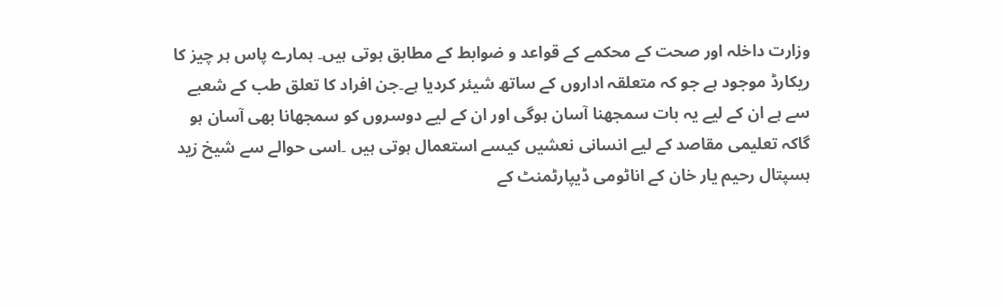وزارت داخلہ اور صحت کے محکمے کے قواعد و ضوابط کے مطابق ہوتی ہیں۔ ہمارے پاس ہر چیز کا ریکارڈ موجود ہے جو کہ متعلقہ اداروں کے ساتھ شیئر کردیا ہے۔جن افراد کا تعلق طب کے شعبے سے ہے ان کے لیے یہ بات سمجھنا آسان ہوگی اور ان کے لیے دوسروں کو سمجھانا بھی آسان ہو گاکہ تعلیمی مقاصد کے لیے انسانی نعشیں کیسے استعمال ہوتی ہیں ۔اسی حوالے سے شیخ زید ہسپتال رحیم یار خان کے اناٹومی ڈیپارٹمنٹ کے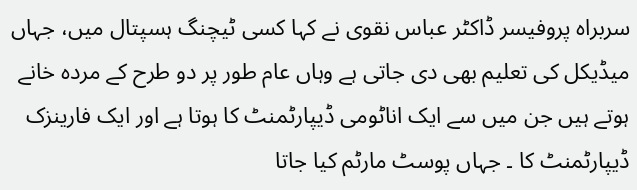سربراہ پروفیسر ڈاکٹر عباس نقوی نے کہا کسی ٹیچنگ ہسپتال میں، جہاں میڈیکل کی تعلیم بھی دی جاتی ہے وہاں عام طور پر دو طرح کے مردہ خانے ہوتے ہیں جن میں سے ایک اناٹومی ڈیپارٹمنٹ کا ہوتا ہے اور ایک فارینزک ڈیپارٹمنٹ کا ۔ جہاں پوسٹ مارٹم کیا جاتا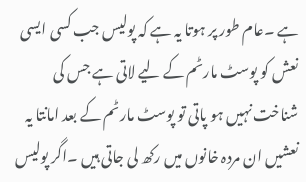ہے ۔عام طور پر ہوتا یہ ہے کہ پولیس جب کسی ایسی نعش کو پوسٹ مارٹم کے لیے لاتی ہے جس کی شناخت نہیں ہو پاتی تو پوسٹ مارٹم کے بعد امانتا یہ نعشیں ان مردہ خانوں میں رکھ لی جاتی ہیں ۔اگر پولیس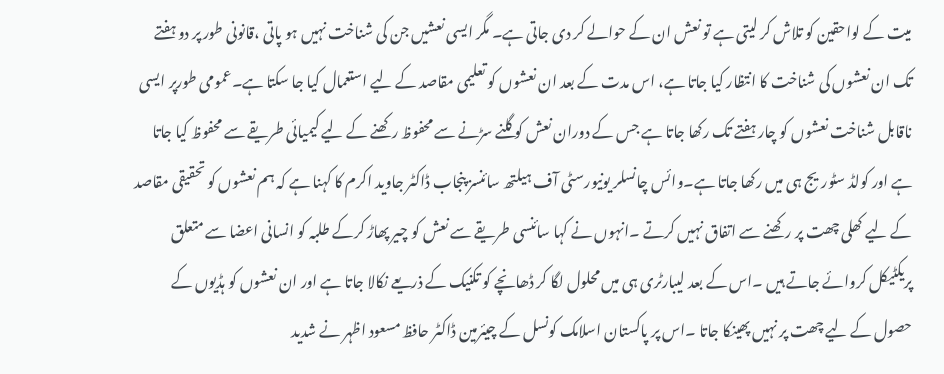میت کے لواحقین کو تلاش کر لیتی ہے تو نعش ان کے حوالے کر دی جاتی ہے۔ مگر ایسی نعشیں جن کی شناخت نہیں ہو پاتی ،قانونی طور پر دو ہفتے تک ان نعشوں کی شناخت کا انتظار کیا جاتا ہے، اس مدت کے بعد ان نعشوں کو تعلیمی مقاصد کے لیے استعمال کیا جا سکتا ہے۔عمومی طورپر ایسی ناقابل شناخت نعشوں کو چار ہفتے تک رکھا جاتا ہے جس کے دوران نعش کو گلنے سڑنے سے محفوظ رکھنے کے لیے کیمیائی طریقے سے محفوظ کیا جاتا ہے اور کولڈ سٹوریج ہی میں رکھا جاتا ہے۔وائس چانسلر یونیورسٹی آف ہیلتھ سائنسز پنجاب ڈاکٹر جاوید اکرم کا کہنا ہے کہ ہم نعشوں کو تحقیقی مقاصد کے لیے کھلی چھت پر رکھنے سے اتفاق نہیں کرتے ۔انہوں نے کہا سائنسی طریقے سے نعش کو چیر پھاڑ کرکے طلبہ کو انسانی اعضا سے متعلق پریکٹیکل کروائے جاتے ہیں ۔اس کے بعد لیبارٹری ہی میں محلول لگا کر ڈھانچے کو تکنیک کے ذریعے نکالا جاتا ہے اور ان نعشوں کو ہڈیوں کے حصول کے لیے چھت پر نہیں پھینکا جاتا ۔اس پر پاکستان اسلامک کونسل کے چیئرمین ڈاکٹر حافظ مسعود اظہر نے شدید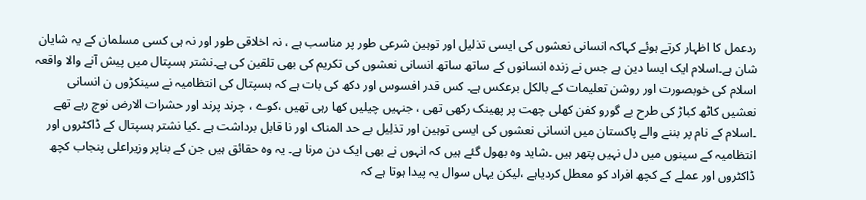ردعمل کا اظہار کرتے ہوئے کہاکہ انسانی نعشوں کی ایسی تذلیل اور توہین شرعی طور پر مناسب ہے ، نہ اخلاقی طور اور نہ ہی کسی مسلمان کے یہ شایان شان ہے۔اسلام ایک ایسا دین ہے جس نے زندہ انسانوں کے ساتھ ساتھ انسانی نعشوں کی تکریم کی بھی تلقین کی ہے۔نشتر ہسپتال میں پیش آنے والا واقعہ اسلام کی خوبصورت اور روشن تعلیمات کے بالکل برعکس ہے۔ کس قدر افسوس اور دکھ کی بات ہے کہ ہسپتال کی انتظامیہ نے سینکڑوں ن انسانی نعشیں کاٹھ کباڑ کی طرح بے گورو کفن کھلی چھت پر پھینک رکھی تھی ، جنہیں چیلیں کھا رہی تھیں ،کوے ، چرند پرند اور حشرات الارض نوچ رہے تھے ۔اسلام کے نام پر بننے والے پاکستان میں انسانی نعشوں کی ایسی توہین اور تذلِیل بے حد المناک اور نا قابل برداشت ہے ۔کیا نشتر ہسپتال کے ڈاکٹروں اور انتظامیہ کے سینوں میں دل نہیں پتھر ہیں ۔شاید وہ بھول گئے ہیں کہ انہوں نے بھی ایک دن مرنا ہے۔ یہ وہ حقائق ہیں جن کے بناپر وزیراعلی پنجاب کچھ ڈاکٹروں اور عملے کے کچھ افراد کو معطل کردیاہے ،لیکن یہاں سوال یہ پیدا ہوتا ہے کہ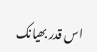اس قدر بھیانک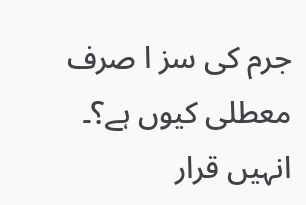جرم کی سز ا صرف معطلی کیوں ہے؟۔ انہیں قرار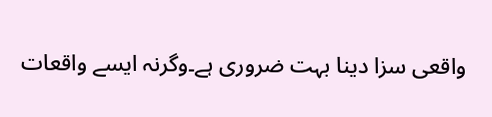واقعی سزا دینا بہت ضروری ہے۔وگرنہ ایسے واقعات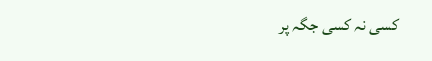کسی نہ کسی جگہ پر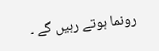رونما ہوتے رہیں گے ۔